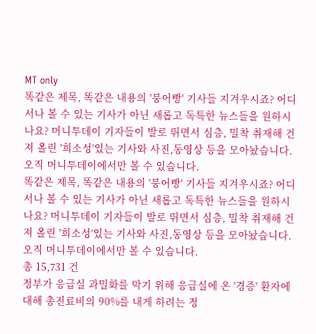MT only
똑같은 제목, 똑같은 내용의 '붕어빵' 기사들 지겨우시죠? 어디서나 볼 수 있는 기사가 아닌 새롭고 독특한 뉴스들을 원하시나요? 머니투데이 기자들이 발로 뛰면서 심층, 밀착 취재해 건져 올린 '희소성'있는 기사와 사진,동영상 등을 모아놨습니다. 오직 머니투데이에서만 볼 수 있습니다.
똑같은 제목, 똑같은 내용의 '붕어빵' 기사들 지겨우시죠? 어디서나 볼 수 있는 기사가 아닌 새롭고 독특한 뉴스들을 원하시나요? 머니투데이 기자들이 발로 뛰면서 심층, 밀착 취재해 건져 올린 '희소성'있는 기사와 사진,동영상 등을 모아놨습니다. 오직 머니투데이에서만 볼 수 있습니다.
총 15,731 건
정부가 응급실 과밀화를 막기 위해 응급실에 온 '경증' 환자에 대해 총진료비의 90%를 내게 하려는 정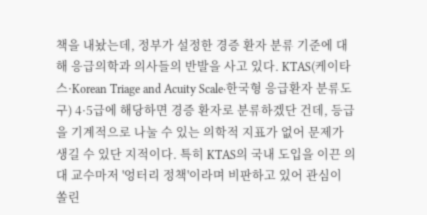책을 내놨는데, 정부가 설정한 경증 환자 분류 기준에 대해 응급의학과 의사들의 반발을 사고 있다. KTAS(케이타스·Korean Triage and Acuity Scale·한국형 응급환자 분류도구) 4·5급에 해당하면 경증 환자로 분류하겠단 건데, 등급을 기계적으로 나눌 수 있는 의학적 지표가 없어 문제가 생길 수 있단 지적이다. 특히 KTAS의 국내 도입을 이끈 의대 교수마저 '엉터리 정책'이라며 비판하고 있어 관심이 쏠린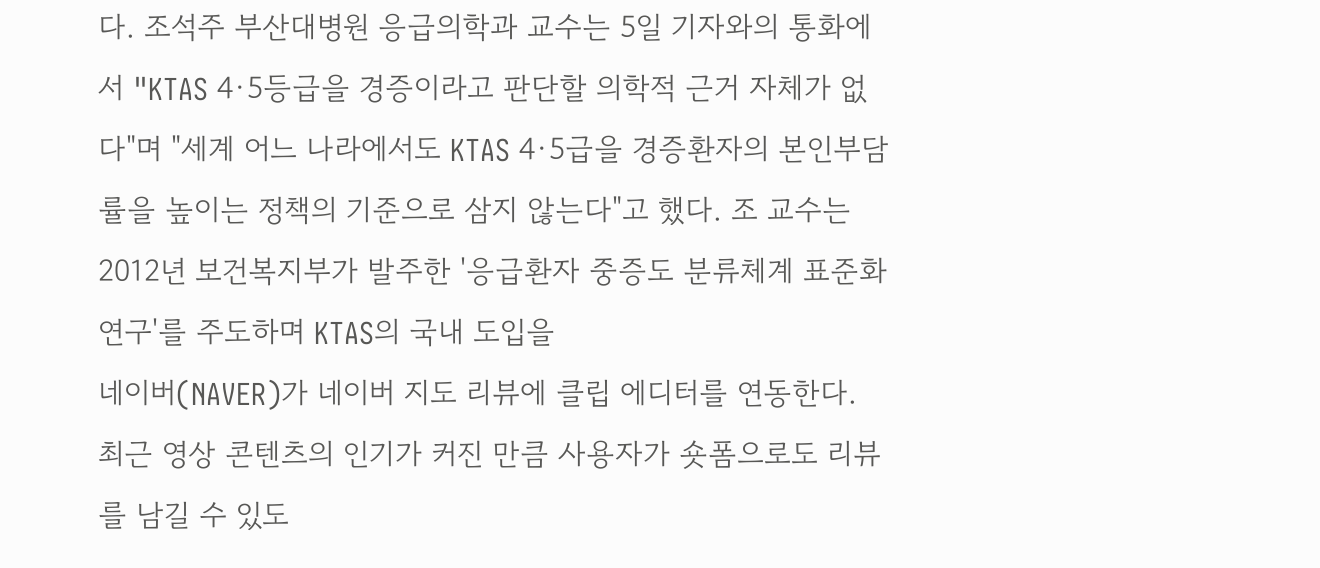다. 조석주 부산대병원 응급의학과 교수는 5일 기자와의 통화에서 "KTAS 4·5등급을 경증이라고 판단할 의학적 근거 자체가 없다"며 "세계 어느 나라에서도 KTAS 4·5급을 경증환자의 본인부담률을 높이는 정책의 기준으로 삼지 않는다"고 했다. 조 교수는 2012년 보건복지부가 발주한 '응급환자 중증도 분류체계 표준화 연구'를 주도하며 KTAS의 국내 도입을
네이버(NAVER)가 네이버 지도 리뷰에 클립 에디터를 연동한다. 최근 영상 콘텐츠의 인기가 커진 만큼 사용자가 숏폼으로도 리뷰를 남길 수 있도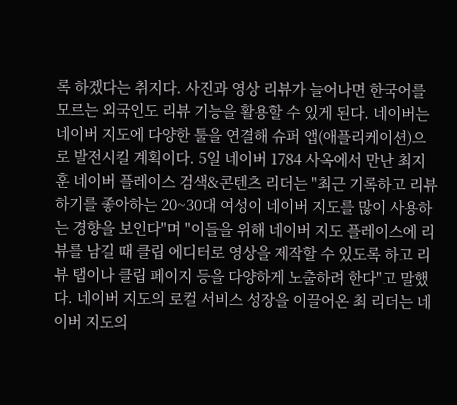록 하겠다는 취지다. 사진과 영상 리뷰가 늘어나면 한국어를 모르는 외국인도 리뷰 기능을 활용할 수 있게 된다. 네이버는 네이버 지도에 다양한 툴을 연결해 슈퍼 앱(애플리케이션)으로 발전시킬 계획이다. 5일 네이버 1784 사옥에서 만난 최지훈 네이버 플레이스 검색&콘텐츠 리더는 "최근 기록하고 리뷰하기를 좋아하는 20~30대 여성이 네이버 지도를 많이 사용하는 경향을 보인다"며 "이들을 위해 네이버 지도 플레이스에 리뷰를 남길 때 클립 에디터로 영상을 제작할 수 있도록 하고 리뷰 탭이나 클립 페이지 등을 다양하게 노출하려 한다"고 말했다. 네이버 지도의 로컬 서비스 성장을 이끌어온 최 리더는 네이버 지도의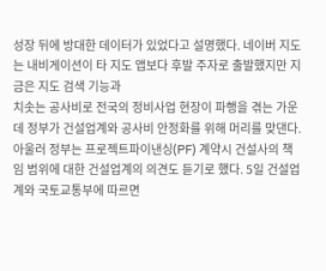성장 뒤에 방대한 데이터가 있었다고 설명했다. 네이버 지도는 내비게이션이 타 지도 앱보다 후발 주자로 출발했지만 지금은 지도 검색 기능과
치솟는 공사비로 전국의 정비사업 현장이 파행을 겪는 가운데 정부가 건설업계와 공사비 안정화를 위해 머리를 맞댄다. 아울러 정부는 프로젝트파이낸싱(PF) 계약시 건설사의 책임 범위에 대한 건설업계의 의견도 듣기로 했다. 5일 건설업계와 국토교통부에 따르면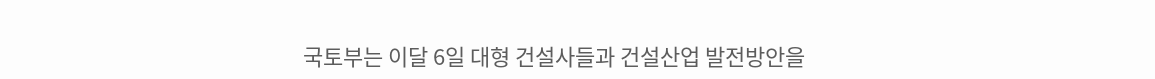국토부는 이달 6일 대형 건설사들과 건설산업 발전방안을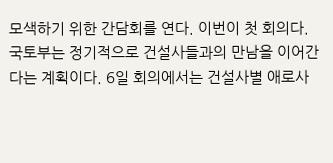모색하기 위한 간담회를 연다. 이번이 첫 회의다. 국토부는 정기적으로 건설사들과의 만남을 이어간다는 계획이다. 6일 회의에서는 건설사별 애로사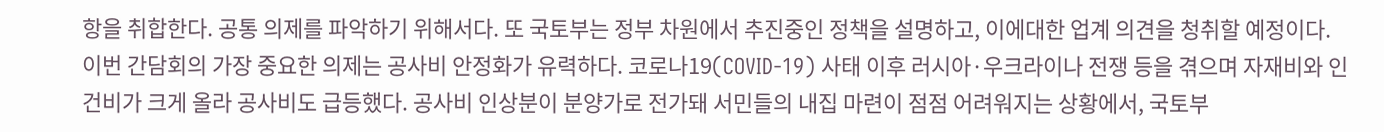항을 취합한다. 공통 의제를 파악하기 위해서다. 또 국토부는 정부 차원에서 추진중인 정책을 설명하고, 이에대한 업계 의견을 청취할 예정이다. 이번 간담회의 가장 중요한 의제는 공사비 안정화가 유력하다. 코로나19(COVID-19) 사태 이후 러시아·우크라이나 전쟁 등을 겪으며 자재비와 인건비가 크게 올라 공사비도 급등했다. 공사비 인상분이 분양가로 전가돼 서민들의 내집 마련이 점점 어려워지는 상황에서, 국토부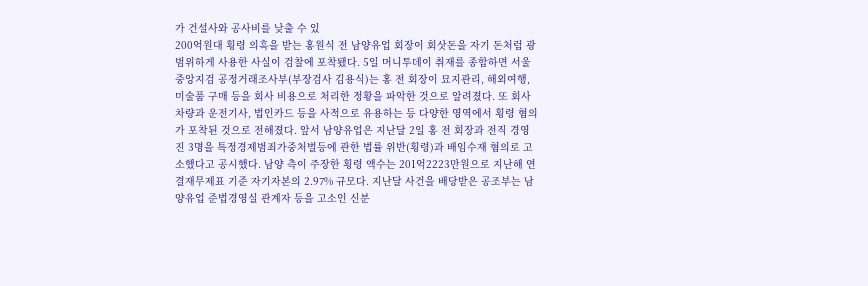가 건설사와 공사비를 낮출 수 있
200억원대 횡령 의혹을 받는 홍원식 전 남양유업 회장이 회삿돈을 자기 돈처럼 광범위하게 사용한 사실이 검찰에 포착됐다. 5일 머니투데이 취재를 종합하면 서울중앙지검 공정거래조사부(부장검사 김용식)는 홍 전 회장이 묘지관리, 해외여행, 미술품 구매 등을 회사 비용으로 처리한 정황을 파악한 것으로 알려졌다. 또 회사 차량과 운전기사, 법인카드 등을 사적으로 유용하는 등 다양한 영역에서 횡령 혐의가 포착된 것으로 전해졌다. 앞서 남양유업은 지난달 2일 홍 전 회장과 전직 경영진 3명을 특정경제범죄가중처벌등에 관한 법률 위반(횡령)과 배임수재 혐의로 고소했다고 공시했다. 남양 측이 주장한 횡령 액수는 201억2223만원으로 지난해 연결재무제표 기준 자기자본의 2.97% 규모다. 지난달 사건을 배당받은 공조부는 남양유업 준법경영실 관계자 등을 고소인 신분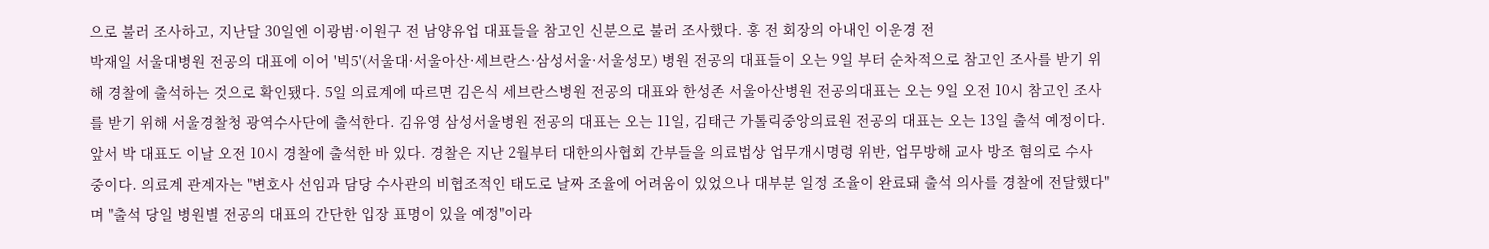으로 불러 조사하고, 지난달 30일엔 이광범·이원구 전 남양유업 대표들을 참고인 신분으로 불러 조사했다. 홍 전 회장의 아내인 이운경 전
박재일 서울대병원 전공의 대표에 이어 '빅5'(서울대·서울아산·세브란스·삼성서울·서울성모) 병원 전공의 대표들이 오는 9일 부터 순차적으로 참고인 조사를 받기 위해 경찰에 출석하는 것으로 확인됐다. 5일 의료계에 따르면 김은식 세브란스병원 전공의 대표와 한성존 서울아산병원 전공의대표는 오는 9일 오전 10시 참고인 조사를 받기 위해 서울경찰청 광역수사단에 출석한다. 김유영 삼성서울병원 전공의 대표는 오는 11일, 김태근 가톨릭중앙의료원 전공의 대표는 오는 13일 출석 예정이다. 앞서 박 대표도 이날 오전 10시 경찰에 출석한 바 있다. 경찰은 지난 2월부터 대한의사협회 간부들을 의료법상 업무개시명령 위반, 업무방해 교사 방조 혐의로 수사 중이다. 의료계 관계자는 "변호사 선임과 담당 수사관의 비협조적인 태도로 날짜 조율에 어려움이 있었으나 대부분 일정 조율이 완료돼 출석 의사를 경찰에 전달했다"며 "출석 당일 병원별 전공의 대표의 간단한 입장 표명이 있을 예정"이라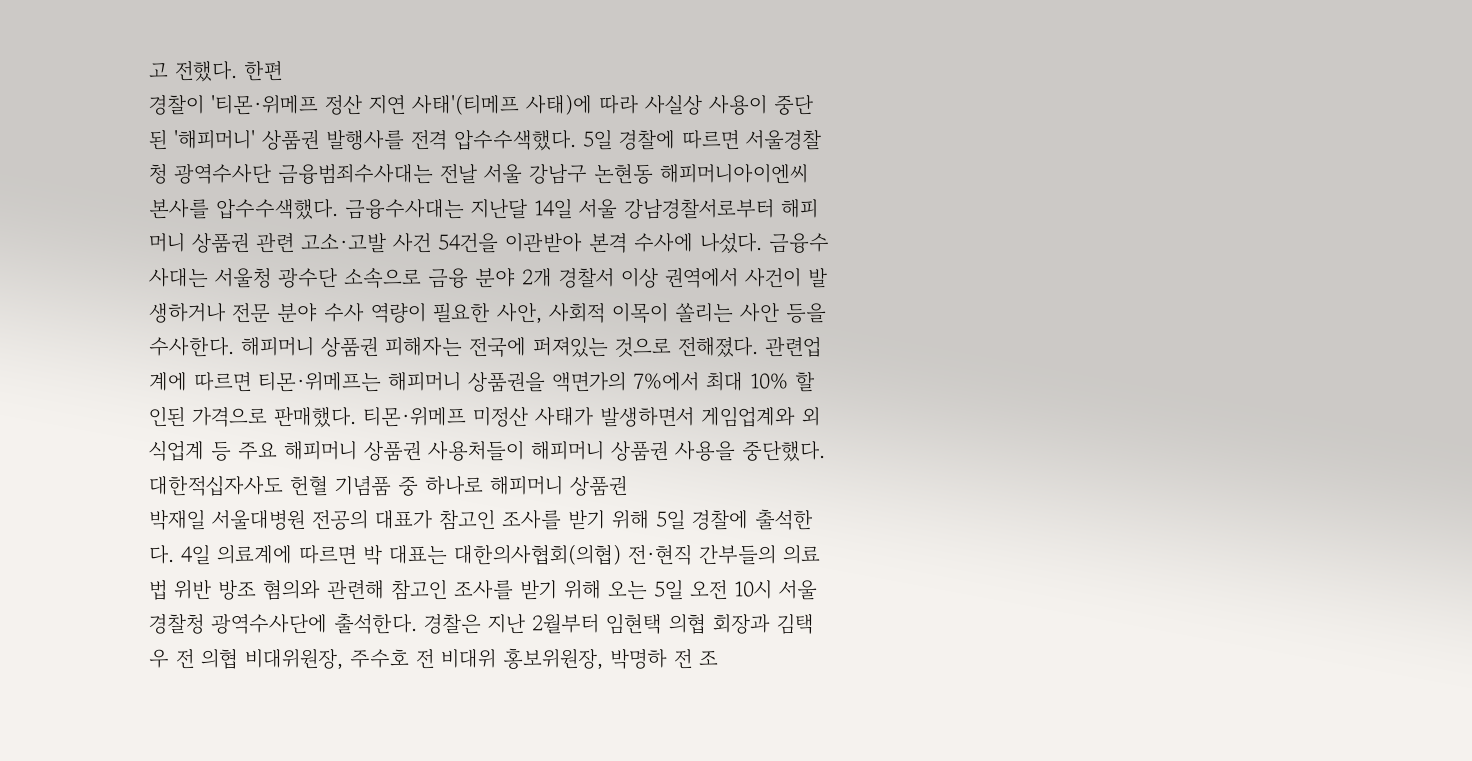고 전했다. 한편
경찰이 '티몬·위메프 정산 지연 사태'(티메프 사태)에 따라 사실상 사용이 중단된 '해피머니' 상품권 발행사를 전격 압수수색했다. 5일 경찰에 따르면 서울경찰청 광역수사단 금융범죄수사대는 전날 서울 강남구 논현동 해피머니아이엔씨 본사를 압수수색했다. 금융수사대는 지난달 14일 서울 강남경찰서로부터 해피머니 상품권 관련 고소·고발 사건 54건을 이관받아 본격 수사에 나섰다. 금융수사대는 서울청 광수단 소속으로 금융 분야 2개 경찰서 이상 권역에서 사건이 발생하거나 전문 분야 수사 역량이 필요한 사안, 사회적 이목이 쏠리는 사안 등을 수사한다. 해피머니 상품권 피해자는 전국에 퍼져있는 것으로 전해졌다. 관련업계에 따르면 티몬·위메프는 해피머니 상품권을 액면가의 7%에서 최대 10% 할인된 가격으로 판매했다. 티몬·위메프 미정산 사태가 발생하면서 게임업계와 외식업계 등 주요 해피머니 상품권 사용처들이 해피머니 상품권 사용을 중단했다. 대한적십자사도 헌혈 기념품 중 하나로 해피머니 상품권
박재일 서울대병원 전공의 대표가 참고인 조사를 받기 위해 5일 경찰에 출석한다. 4일 의료계에 따르면 박 대표는 대한의사협회(의협) 전·현직 간부들의 의료법 위반 방조 혐의와 관련해 참고인 조사를 받기 위해 오는 5일 오전 10시 서울경찰청 광역수사단에 출석한다. 경찰은 지난 2월부터 임현택 의협 회장과 김택우 전 의협 비대위원장, 주수호 전 비대위 홍보위원장, 박명하 전 조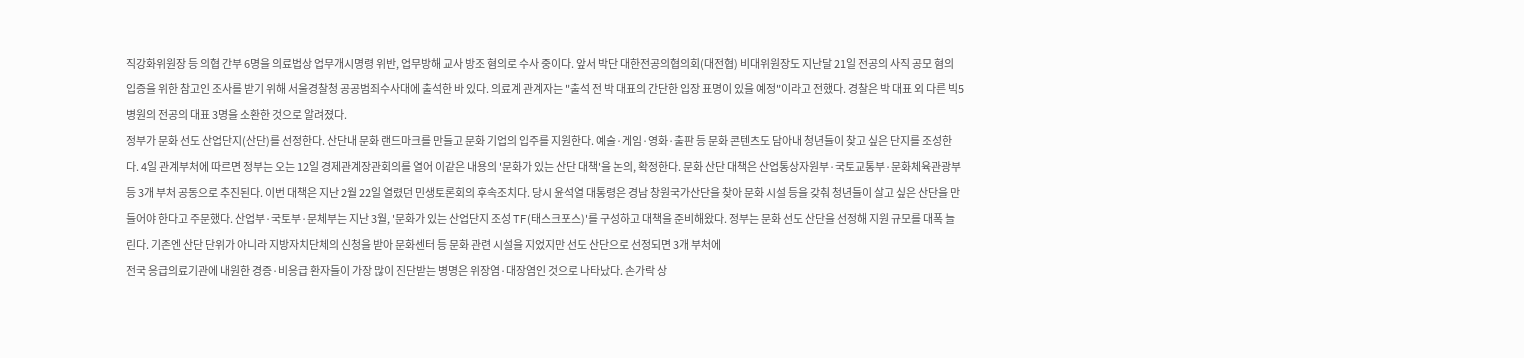직강화위원장 등 의협 간부 6명을 의료법상 업무개시명령 위반, 업무방해 교사 방조 혐의로 수사 중이다. 앞서 박단 대한전공의협의회(대전협) 비대위원장도 지난달 21일 전공의 사직 공모 혐의 입증을 위한 참고인 조사를 받기 위해 서울경찰청 공공범죄수사대에 출석한 바 있다. 의료계 관계자는 "출석 전 박 대표의 간단한 입장 표명이 있을 예정"이라고 전했다. 경찰은 박 대표 외 다른 빅5 병원의 전공의 대표 3명을 소환한 것으로 알려졌다.
정부가 문화 선도 산업단지(산단)를 선정한다. 산단내 문화 랜드마크를 만들고 문화 기업의 입주를 지원한다. 예술·게임·영화·출판 등 문화 콘텐츠도 담아내 청년들이 찾고 싶은 단지를 조성한다. 4일 관계부처에 따르면 정부는 오는 12일 경제관계장관회의를 열어 이같은 내용의 '문화가 있는 산단 대책'을 논의, 확정한다. 문화 산단 대책은 산업통상자원부·국토교통부·문화체육관광부 등 3개 부처 공동으로 추진된다. 이번 대책은 지난 2월 22일 열렸던 민생토론회의 후속조치다. 당시 윤석열 대통령은 경남 창원국가산단을 찾아 문화 시설 등을 갖춰 청년들이 살고 싶은 산단을 만들어야 한다고 주문했다. 산업부·국토부·문체부는 지난 3월, '문화가 있는 산업단지 조성 TF(태스크포스)'를 구성하고 대책을 준비해왔다. 정부는 문화 선도 산단을 선정해 지원 규모를 대폭 늘린다. 기존엔 산단 단위가 아니라 지방자치단체의 신청을 받아 문화센터 등 문화 관련 시설을 지었지만 선도 산단으로 선정되면 3개 부처에
전국 응급의료기관에 내원한 경증·비응급 환자들이 가장 많이 진단받는 병명은 위장염·대장염인 것으로 나타났다. 손가락 상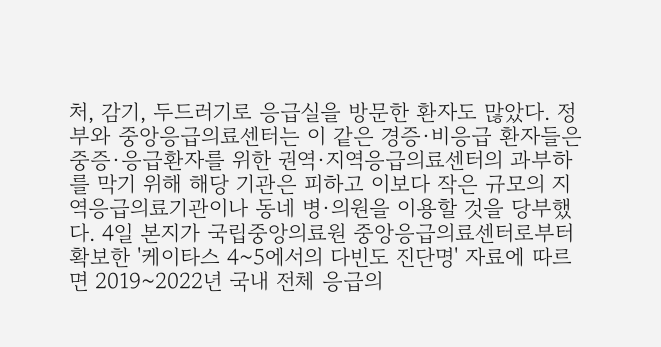처, 감기, 두드러기로 응급실을 방문한 환자도 많았다. 정부와 중앙응급의료센터는 이 같은 경증·비응급 환자들은 중증·응급환자를 위한 권역·지역응급의료센터의 과부하를 막기 위해 해당 기관은 피하고 이보다 작은 규모의 지역응급의료기관이나 동네 병·의원을 이용할 것을 당부했다. 4일 본지가 국립중앙의료원 중앙응급의료센터로부터 확보한 '케이타스 4~5에서의 다빈도 진단명' 자료에 따르면 2019~2022년 국내 전체 응급의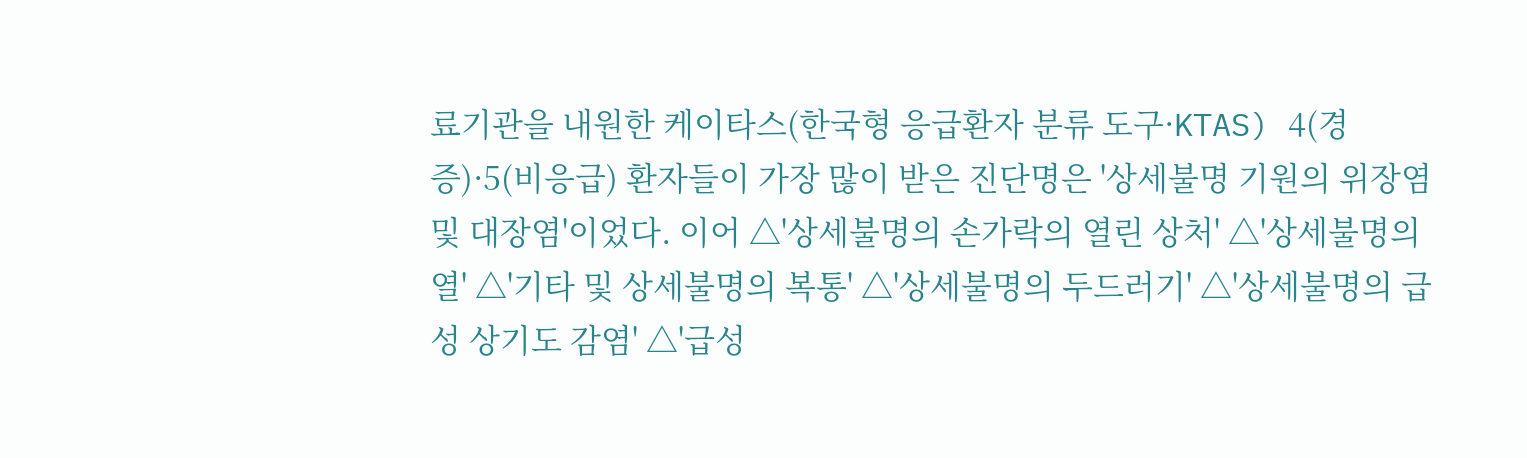료기관을 내원한 케이타스(한국형 응급환자 분류 도구·KTAS) 4(경증)·5(비응급) 환자들이 가장 많이 받은 진단명은 '상세불명 기원의 위장염 및 대장염'이었다. 이어 △'상세불명의 손가락의 열린 상처' △'상세불명의 열' △'기타 및 상세불명의 복통' △'상세불명의 두드러기' △'상세불명의 급성 상기도 감염' △'급성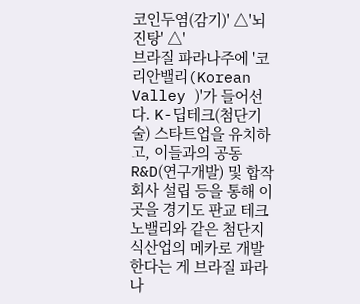코인두염(감기)' △'뇌진탕' △'
브라질 파라나주에 '코리안밸리(Korean Valley )'가 들어선다. K-딥테크(첨단기술) 스타트업을 유치하고, 이들과의 공동 R&D(연구개발) 및 합작회사 설립 등을 통해 이곳을 경기도 판교 테크노밸리와 같은 첨단지식산업의 메카로 개발한다는 게 브라질 파라나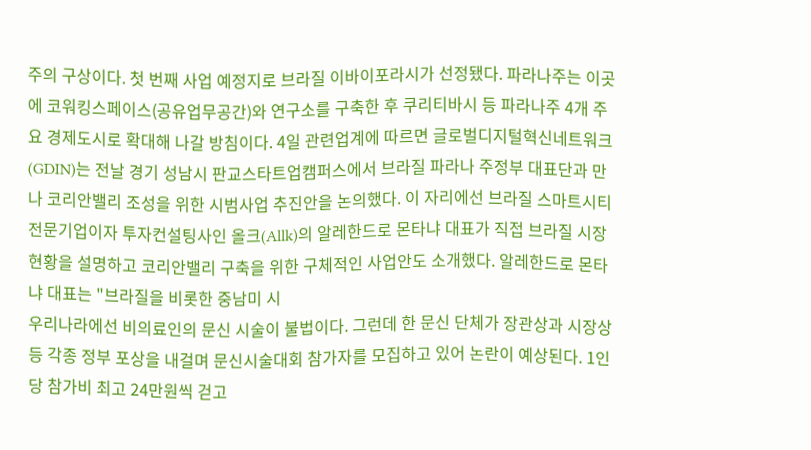주의 구상이다. 첫 번째 사업 예정지로 브라질 이바이포라시가 선정됐다. 파라나주는 이곳에 코워킹스페이스(공유업무공간)와 연구소를 구축한 후 쿠리티바시 등 파라나주 4개 주요 경제도시로 확대해 나갈 방침이다. 4일 관련업계에 따르면 글로벌디지털혁신네트워크(GDIN)는 전날 경기 성남시 판교스타트업캠퍼스에서 브라질 파라나 주정부 대표단과 만나 코리안밸리 조성을 위한 시범사업 추진안을 논의했다. 이 자리에선 브라질 스마트시티 전문기업이자 투자컨설팅사인 올크(Allk)의 알레한드로 몬타냐 대표가 직접 브라질 시장 현황을 설명하고 코리안밸리 구축을 위한 구체적인 사업안도 소개했다. 알레한드로 몬타냐 대표는 "브라질을 비롯한 중남미 시
우리나라에선 비의료인의 문신 시술이 불법이다. 그런데 한 문신 단체가 장관상과 시장상 등 각종 정부 포상을 내걸며 문신시술대회 참가자를 모집하고 있어 논란이 예상된다. 1인당 참가비 최고 24만원씩 걷고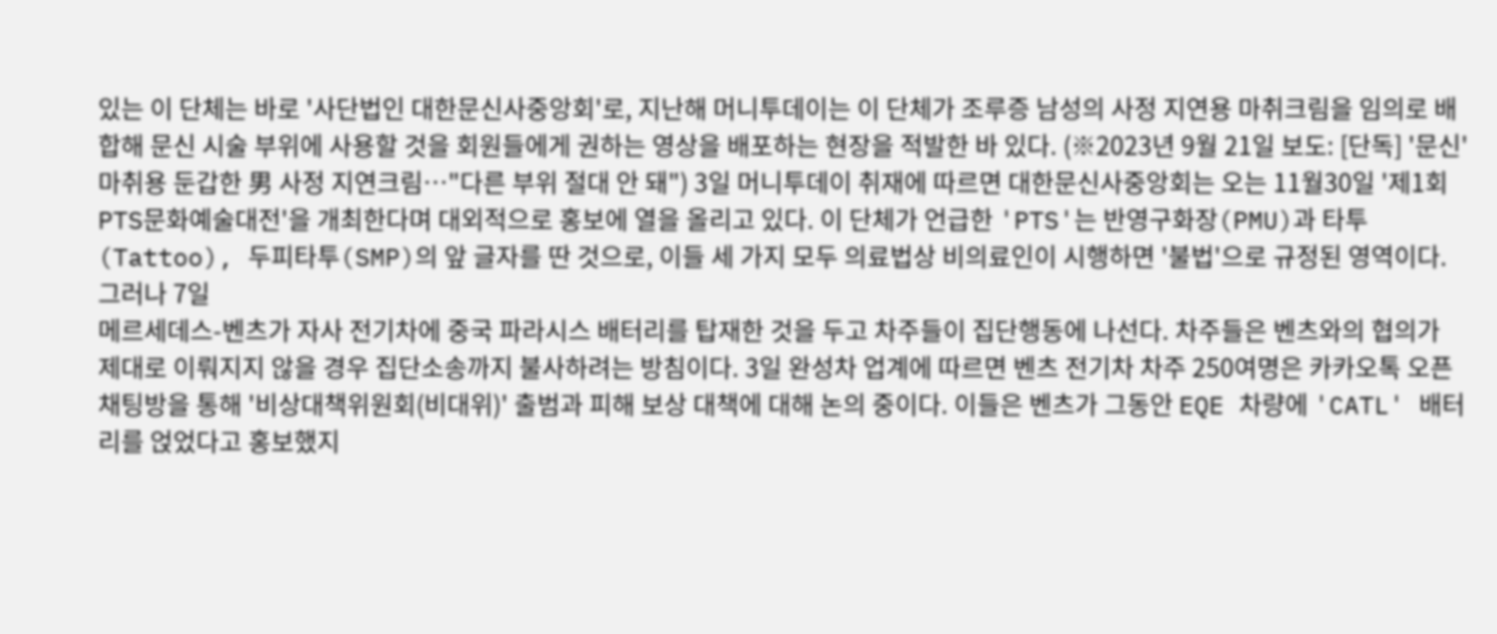있는 이 단체는 바로 '사단법인 대한문신사중앙회'로, 지난해 머니투데이는 이 단체가 조루증 남성의 사정 지연용 마취크림을 임의로 배합해 문신 시술 부위에 사용할 것을 회원들에게 권하는 영상을 배포하는 현장을 적발한 바 있다. (※2023년 9월 21일 보도: [단독] '문신' 마취용 둔갑한 男 사정 지연크림…"다른 부위 절대 안 돼") 3일 머니투데이 취재에 따르면 대한문신사중앙회는 오는 11월30일 '제1회 PTS문화예술대전'을 개최한다며 대외적으로 홍보에 열을 올리고 있다. 이 단체가 언급한 'PTS'는 반영구화장(PMU)과 타투(Tattoo), 두피타투(SMP)의 앞 글자를 딴 것으로, 이들 세 가지 모두 의료법상 비의료인이 시행하면 '불법'으로 규정된 영역이다. 그러나 7일
메르세데스-벤츠가 자사 전기차에 중국 파라시스 배터리를 탑재한 것을 두고 차주들이 집단행동에 나선다. 차주들은 벤츠와의 협의가 제대로 이뤄지지 않을 경우 집단소송까지 불사하려는 방침이다. 3일 완성차 업계에 따르면 벤츠 전기차 차주 250여명은 카카오톡 오픈채팅방을 통해 '비상대책위원회(비대위)' 출범과 피해 보상 대책에 대해 논의 중이다. 이들은 벤츠가 그동안 EQE 차량에 'CATL' 배터리를 얹었다고 홍보했지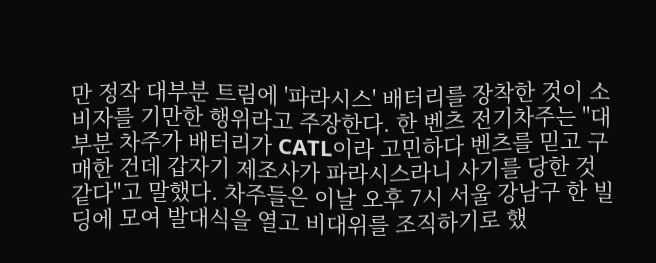만 정작 대부분 트림에 '파라시스' 배터리를 장착한 것이 소비자를 기만한 행위라고 주장한다. 한 벤츠 전기차주는 "대부분 차주가 배터리가 CATL이라 고민하다 벤츠를 믿고 구매한 건데 갑자기 제조사가 파라시스라니 사기를 당한 것 같다"고 말했다. 차주들은 이날 오후 7시 서울 강남구 한 빌딩에 모여 발대식을 열고 비대위를 조직하기로 했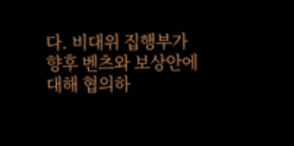다. 비대위 집행부가 향후 벤츠와 보상안에 대해 협의하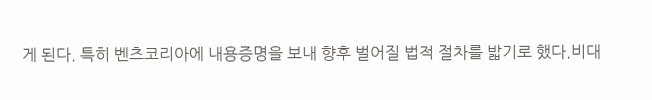게 된다. 특히 벤츠코리아에 내용증명을 보내 향후 벌어질 법적 절차를 밟기로 했다.비대